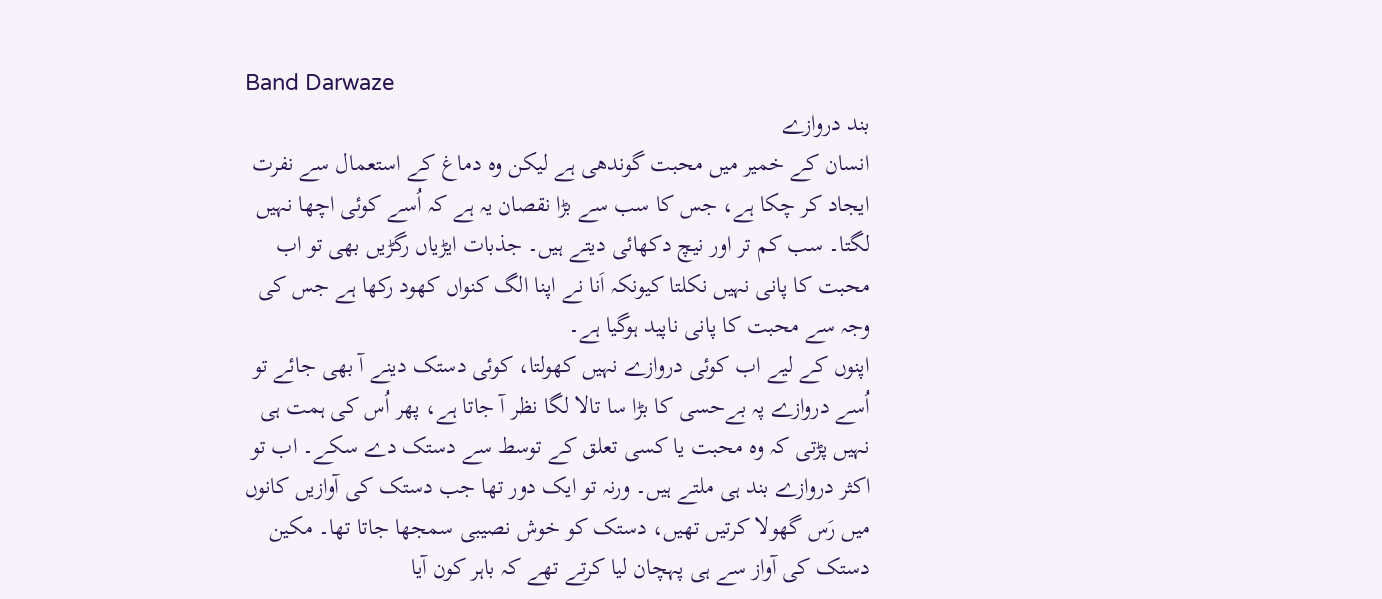Band Darwaze
بند دروازے
انسان کے خمیر میں محبت گوندھی ہے لیکن وہ دماغ کے استعمال سے نفرت ایجاد کر چکا ہے، جس کا سب سے بڑا نقصان یہ ہے کہ اُسے کوئی اچھا نہیں لگتا۔ سب کم تر اور نیچ دکھائی دیتے ہیں۔ جذبات ایڑیاں رگڑیں بھی تو اب محبت کا پانی نہیں نکلتا کیونکہ اَنا نے اپنا الگ کنواں کھود رکھا ہے جس کی وجہ سے محبت کا پانی ناپید ہوگیا ہے۔
اپنوں کے لیے اب کوئی دروازے نہیں کھولتا، کوئی دستک دینے آ بھی جائے تو اُسے دروازے پہ بےحسی کا بڑا سا تالا لگا نظر آ جاتا ہے، پھر اُس کی ہمت ہی نہیں پڑتی کہ وہ محبت یا کسی تعلق کے توسط سے دستک دے سکے۔ اب تو اکثر دروازے بند ہی ملتے ہیں۔ ورنہ تو ایک دور تھا جب دستک کی آوازیں کانوں میں رَس گھولا کرتیں تھیں، دستک کو خوش نصیبی سمجھا جاتا تھا۔ مکین دستک کی آواز سے ہی پہچان لیا کرتے تھے کہ باہر کون آیا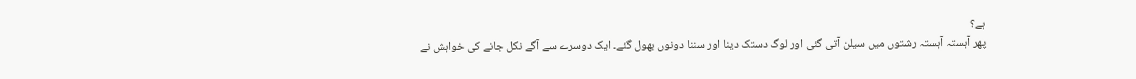ہے؟
پھر آہستہ آہستہ رشتوں میں سیلن آتی گئی اور لوگ دستک دینا اور سننا دونوں بھول گئے۔ ایک دوسرے سے آگے نکل جانے کی خواہش نے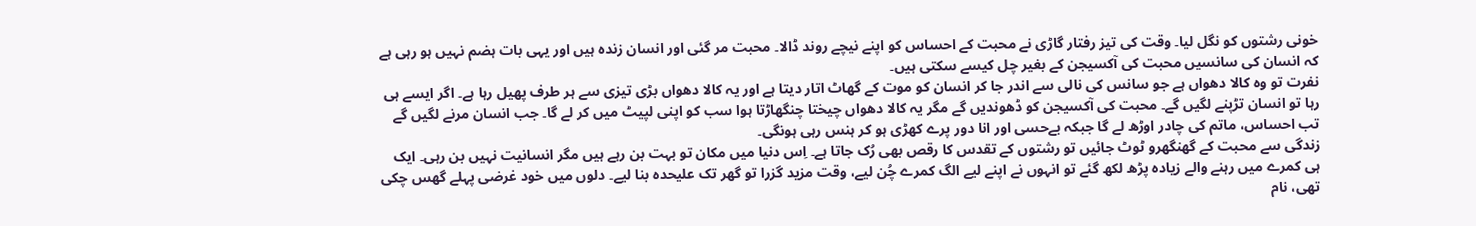خونی رشتوں کو نگل لیا۔ وقت کی تیز رفتار گاڑی نے محبت کے احساس کو اپنے نیچے روند ڈالا۔ محبت مر گئی اور انسان زندہ ہیں اور یہی بات ہضم نہیں ہو رہی ہے کہ انسان کی سانسیں محبت کی آکسیجن کے بغیر چل کیسے سکتی ہیں۔
نفرت تو وہ کالا دھواں ہے جو سانس کی نالی سے اندر جا کر انسان کو موت کے گھاٹ اتار دیتا ہے اور یہ کالا دھواں بڑی تیزی سے ہر طرف پھیل رہا ہے۔ اگر ایسے ہی رہا تو انسان تڑپنے لگیں گے۔ محبت کی آکسیجن کو ڈھوندیں گے مگر یہ کالا دھواں چیختا چنگھاڑتا ہوا سب کو اپنی لپیٹ میں کر لے گا۔ جب انسان مرنے لگیں گے تب احساس، ماتم کی چادر اوڑھ لے گا جبکہ بےحسی اور انا دور پرے کھڑی ہو کر ہنس رہی ہونگی۔
زندگی سے محبت کے گھنگھرو ٹوٹ جائیں تو رشتوں کے تقدس کا رقص بھی رُک جاتا ہے۔ اِس دنیا میں مکان تو بہت بن رہے ہیں مگر انسانیت نہیں بن رہی۔ ایک ہی کمرے میں رہنے والے زیادہ پڑھ لکھ گئے تو انہوں نے اپنے لیے الگ کمرے چُن لیے، وقت مزید گزرا تو گھر تک علیحدہ بنا لیے۔ دلوں میں خود غرضی پہلے گھس چکی تھی، نام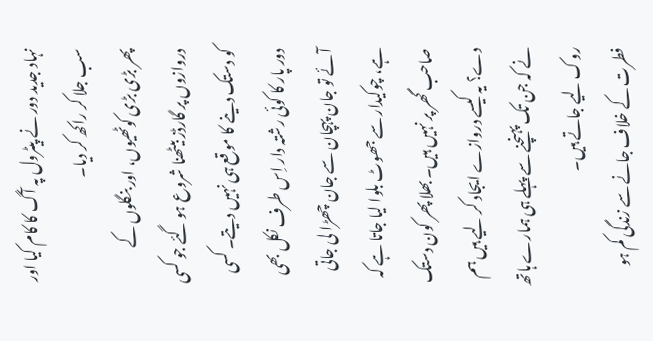نہاد جدید دور نے پیٹرول پہ آگ کا کام کیا اور سب جلا کر راکھ کر دیا۔
پھر بڑی بڑی کوٹھیوں، اور بنگلوں کے دروازوں پر گارڈز بیٹھنا شروع ہو گئے جو کسی کو دستک دینے کا موقع ہی نہیں دیتے۔ کسی دور پار کا کوئی رشتہ دار اِس طرف نکل بھی آئے تو جان پہچان سے جان چھڑا لی جاتی ہے، چوکیدار سے جھوٹ بلوا لیا جاتا ہے کہ صاحب گھر پر نہیں ہیں۔ بھلا پھر کون دستک دے؟ یہ کیسے دروازے ایجاد کر لیے ہیں ہم نے کہ جن تک پہنچنے سے پہلے ہی ہمارے ہاتھ روک لیے جاتے ہیں۔
فطرت کے خلاف جانے سے زندگی کم ہو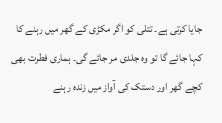جایا کرتی ہے۔ تتلی کو اگر مکڑی کے گھر میں رہنے کا کہا جائے گا تو وہ جلدی مر جائے گی۔ ہماری فطرت بھی کچے گھر اور دستک کی آواز میں زندہ رہنے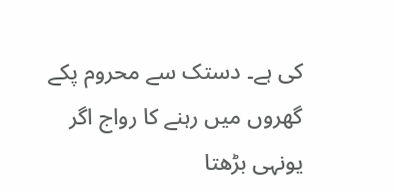کی ہے۔ دستک سے محروم پکے گھروں میں رہنے کا رواج اگر یونہی بڑھتا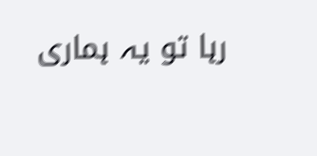رہا تو یہ ہماری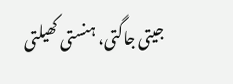جیتی جاگتی، ہنستی کھیلتی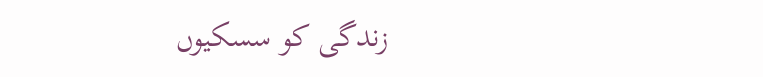زندگی کو سسکیوں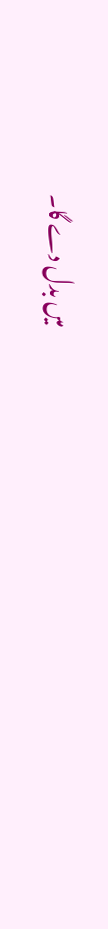میں بدل دے گا۔